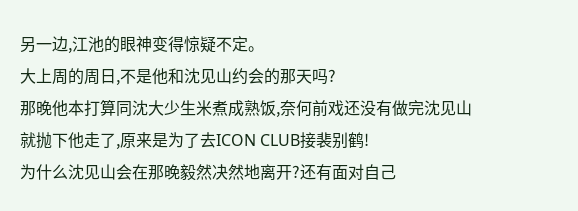另一边,江池的眼神变得惊疑不定。
大上周的周日,不是他和沈见山约会的那天吗?
那晚他本打算同沈大少生米煮成熟饭,奈何前戏还没有做完沈见山就抛下他走了,原来是为了去ICON CLUB接裴别鹤!
为什么沈见山会在那晚毅然决然地离开?还有面对自己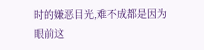时的嫌恶目光,难不成都是因为眼前这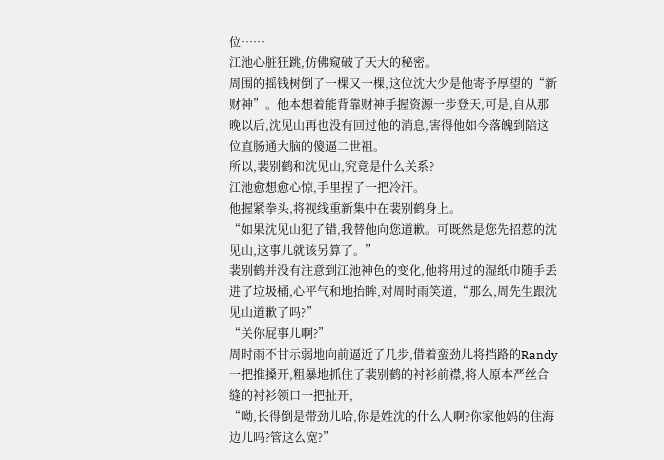位……
江池心脏狂跳,仿佛窥破了天大的秘密。
周围的摇钱树倒了一棵又一棵,这位沈大少是他寄予厚望的“新财神”。他本想着能背靠财神手握资源一步登天,可是,自从那晚以后,沈见山再也没有回过他的消息,害得他如今落魄到陪这位直肠通大脑的傻逼二世祖。
所以,裴别鹤和沈见山,究竟是什么关系?
江池愈想愈心惊,手里捏了一把冷汗。
他握紧拳头,将视线重新集中在裴别鹤身上。
“如果沈见山犯了错,我替他向您道歉。可既然是您先招惹的沈见山,这事儿就该另算了。”
裴别鹤并没有注意到江池神色的变化,他将用过的湿纸巾随手丢进了垃圾桶,心平气和地抬眸,对周时雨笑道,“那么,周先生跟沈见山道歉了吗?”
“关你屁事儿啊?”
周时雨不甘示弱地向前逼近了几步,借着蛮劲儿将挡路的Randy一把推搡开,粗暴地抓住了裴别鹤的衬衫前襟,将人原本严丝合缝的衬衫领口一把扯开,
“呦,长得倒是带劲儿哈,你是姓沈的什么人啊?你家他妈的住海边儿吗?管这么宽?”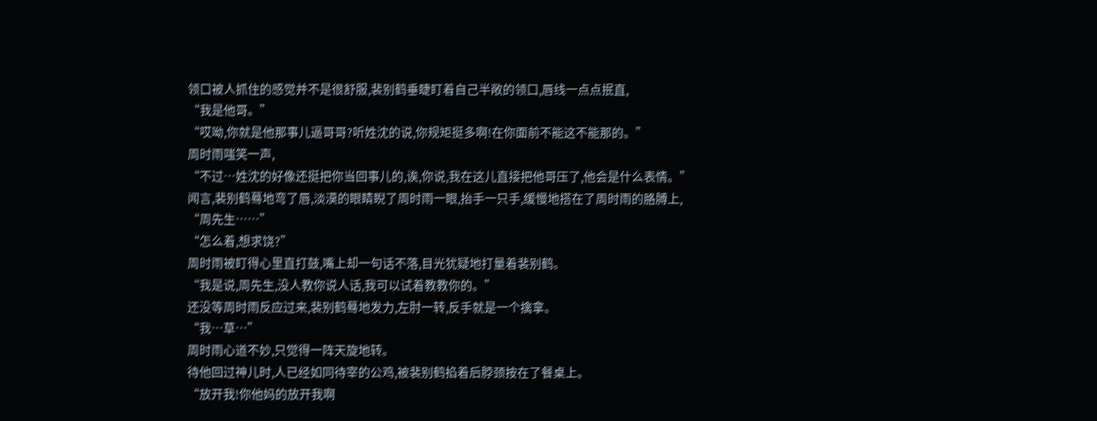领口被人抓住的感觉并不是很舒服,裴别鹤垂睫盯着自己半敞的领口,唇线一点点抿直,
“我是他哥。”
“哎呦,你就是他那事儿逼哥哥?听姓沈的说,你规矩挺多啊!在你面前不能这不能那的。”
周时雨嗤笑一声,
“不过…姓沈的好像还挺把你当回事儿的,诶,你说,我在这儿直接把他哥压了,他会是什么表情。”
闻言,裴别鹤蓦地弯了唇,淡漠的眼睛睨了周时雨一眼,抬手一只手,缓慢地搭在了周时雨的胳膊上,
“周先生……”
“怎么着,想求饶?”
周时雨被盯得心里直打鼓,嘴上却一句话不落,目光犹疑地打量着裴别鹤。
“我是说,周先生,没人教你说人话,我可以试着教教你的。”
还没等周时雨反应过来,裴别鹤蓦地发力,左肘一转,反手就是一个擒拿。
“我…草…”
周时雨心道不妙,只觉得一阵天旋地转。
待他回过神儿时,人已经如同待宰的公鸡,被裴别鹤掐着后脖颈按在了餐桌上。
“放开我!你他妈的放开我啊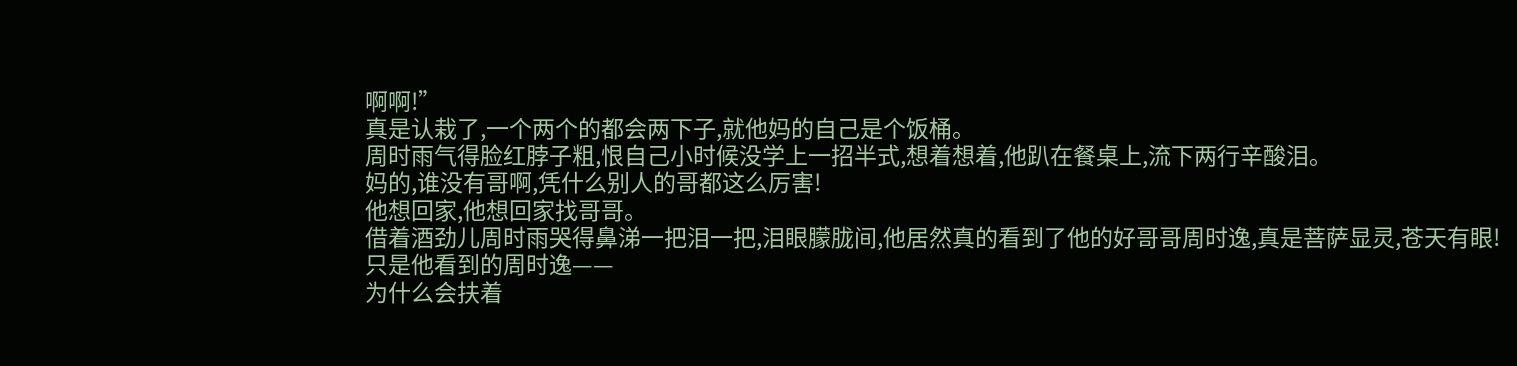啊啊!”
真是认栽了,一个两个的都会两下子,就他妈的自己是个饭桶。
周时雨气得脸红脖子粗,恨自己小时候没学上一招半式,想着想着,他趴在餐桌上,流下两行辛酸泪。
妈的,谁没有哥啊,凭什么别人的哥都这么厉害!
他想回家,他想回家找哥哥。
借着酒劲儿周时雨哭得鼻涕一把泪一把,泪眼朦胧间,他居然真的看到了他的好哥哥周时逸,真是菩萨显灵,苍天有眼!
只是他看到的周时逸——
为什么会扶着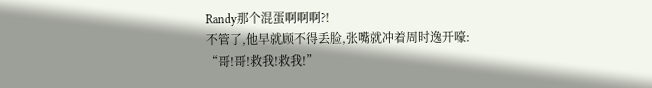Randy那个混蛋啊啊啊?!
不管了,他早就顾不得丢脸,张嘴就冲着周时逸开嚎:
“哥!哥!救我!救我!”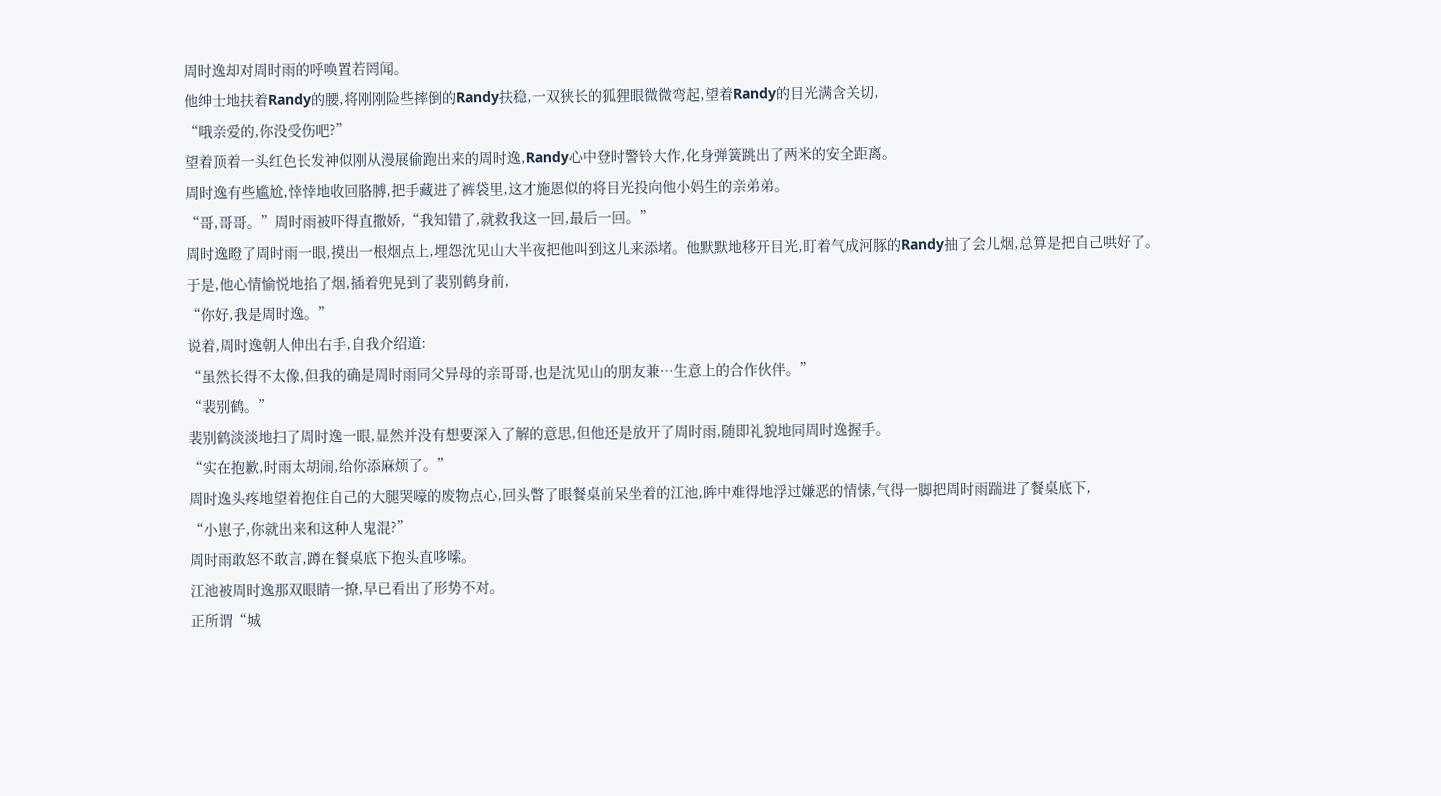周时逸却对周时雨的呼唤置若罔闻。
他绅士地扶着Randy的腰,将刚刚险些摔倒的Randy扶稳,一双狭长的狐狸眼微微弯起,望着Randy的目光满含关切,
“哦亲爱的,你没受伤吧?”
望着顶着一头红色长发神似刚从漫展偷跑出来的周时逸,Randy心中登时警铃大作,化身弹簧跳出了两米的安全距离。
周时逸有些尴尬,悻悻地收回胳膊,把手藏进了裤袋里,这才施恩似的将目光投向他小妈生的亲弟弟。
“哥,哥哥。”周时雨被吓得直撒娇,“我知错了,就救我这一回,最后一回。”
周时逸瞪了周时雨一眼,摸出一根烟点上,埋怨沈见山大半夜把他叫到这儿来添堵。他默默地移开目光,盯着气成河豚的Randy抽了会儿烟,总算是把自己哄好了。
于是,他心情愉悦地掐了烟,插着兜晃到了裴别鹤身前,
“你好,我是周时逸。”
说着,周时逸朝人伸出右手,自我介绍道:
“虽然长得不太像,但我的确是周时雨同父异母的亲哥哥,也是沈见山的朋友兼…生意上的合作伙伴。”
“裴别鹤。”
裴别鹤淡淡地扫了周时逸一眼,显然并没有想要深入了解的意思,但他还是放开了周时雨,随即礼貌地同周时逸握手。
“实在抱歉,时雨太胡闹,给你添麻烦了。”
周时逸头疼地望着抱住自己的大腿哭嚎的废物点心,回头瞥了眼餐桌前呆坐着的江池,眸中难得地浮过嫌恶的情愫,气得一脚把周时雨踹进了餐桌底下,
“小崽子,你就出来和这种人鬼混?”
周时雨敢怒不敢言,蹲在餐桌底下抱头直哆嗦。
江池被周时逸那双眼睛一撩,早已看出了形势不对。
正所谓“城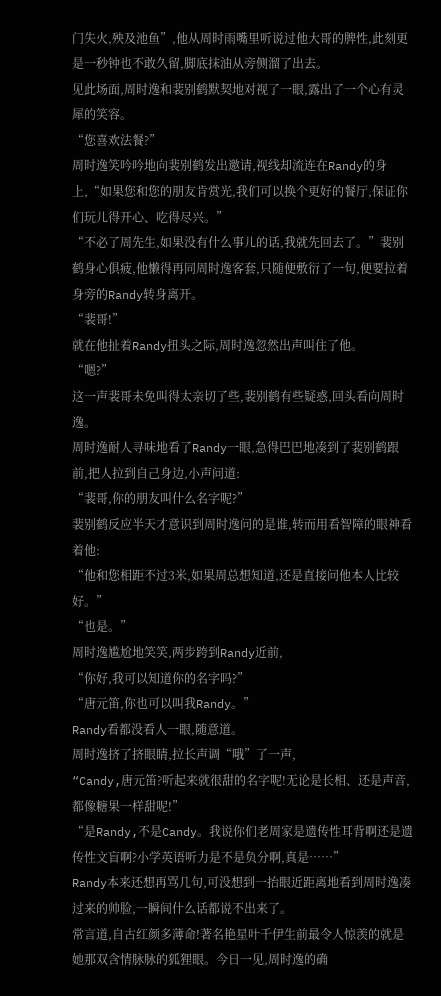门失火,殃及池鱼”,他从周时雨嘴里听说过他大哥的脾性,此刻更是一秒钟也不敢久留,脚底抹油从旁侧溜了出去。
见此场面,周时逸和裴别鹤默契地对视了一眼,露出了一个心有灵犀的笑容。
“您喜欢法餐?”
周时逸笑吟吟地向裴别鹤发出邀请,视线却流连在Randy的身上,“如果您和您的朋友肯赏光,我们可以换个更好的餐厅,保证你们玩儿得开心、吃得尽兴。”
“不必了周先生,如果没有什么事儿的话,我就先回去了。”裴别鹤身心俱疲,他懒得再同周时逸客套,只随便敷衍了一句,便要拉着身旁的Randy转身离开。
“裴哥!”
就在他扯着Randy扭头之际,周时逸忽然出声叫住了他。
“嗯?”
这一声裴哥未免叫得太亲切了些,裴别鹤有些疑惑,回头看向周时逸。
周时逸耐人寻味地看了Randy一眼,急得巴巴地凑到了裴别鹤跟前,把人拉到自己身边,小声问道:
“裴哥,你的朋友叫什么名字呢?”
裴别鹤反应半天才意识到周时逸问的是谁,转而用看智障的眼神看着他:
“他和您相距不过3米,如果周总想知道,还是直接问他本人比较好。”
“也是。”
周时逸尴尬地笑笑,两步跨到Randy近前,
“你好,我可以知道你的名字吗?”
“唐元笛,你也可以叫我Randy。”
Randy看都没看人一眼,随意道。
周时逸挤了挤眼睛,拉长声调“哦”了一声,
“Candy,唐元笛?听起来就很甜的名字呢!无论是长相、还是声音,都像糖果一样甜呢!”
“是Randy,不是Candy。我说你们老周家是遗传性耳背啊还是遗传性文盲啊?小学英语听力是不是负分啊,真是……”
Randy本来还想再骂几句,可没想到一抬眼近距离地看到周时逸凑过来的帅脸,一瞬间什么话都说不出来了。
常言道,自古红颜多薄命!著名艳星叶千伊生前最令人惊羡的就是她那双含情脉脉的狐狸眼。今日一见,周时逸的确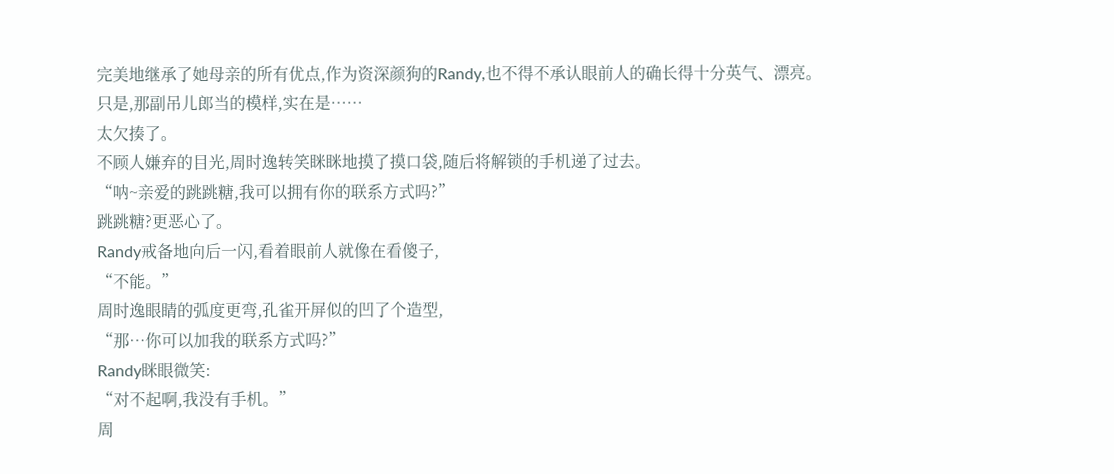完美地继承了她母亲的所有优点,作为资深颜狗的Randy,也不得不承认眼前人的确长得十分英气、漂亮。
只是,那副吊儿郎当的模样,实在是……
太欠揍了。
不顾人嫌弃的目光,周时逸转笑眯眯地摸了摸口袋,随后将解锁的手机递了过去。
“呐~亲爱的跳跳糖,我可以拥有你的联系方式吗?”
跳跳糖?更恶心了。
Randy戒备地向后一闪,看着眼前人就像在看傻子,
“不能。”
周时逸眼睛的弧度更弯,孔雀开屏似的凹了个造型,
“那…你可以加我的联系方式吗?”
Randy眯眼微笑:
“对不起啊,我没有手机。”
周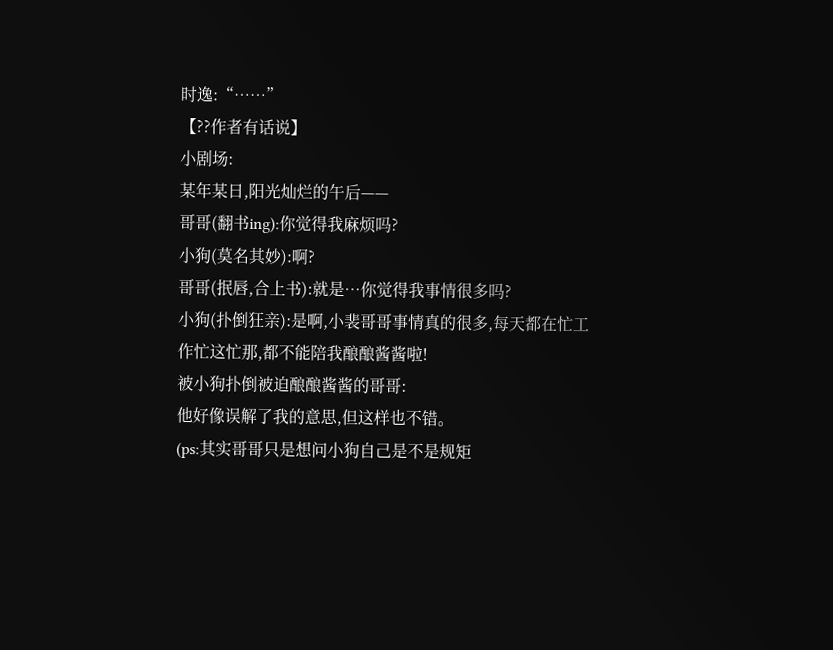时逸:“……”
【??作者有话说】
小剧场:
某年某日,阳光灿烂的午后——
哥哥(翻书ing):你觉得我麻烦吗?
小狗(莫名其妙):啊?
哥哥(抿唇,合上书):就是…你觉得我事情很多吗?
小狗(扑倒狂亲):是啊,小裴哥哥事情真的很多,每天都在忙工作忙这忙那,都不能陪我酿酿酱酱啦!
被小狗扑倒被迫酿酿酱酱的哥哥:
他好像误解了我的意思,但这样也不错。
(ps:其实哥哥只是想问小狗自己是不是规矩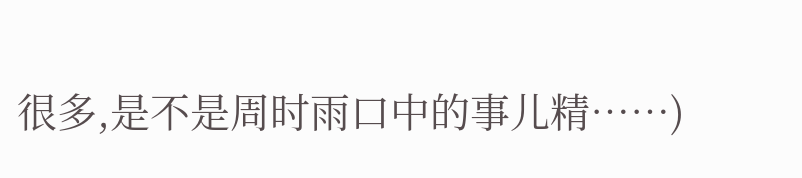很多,是不是周时雨口中的事儿精……)